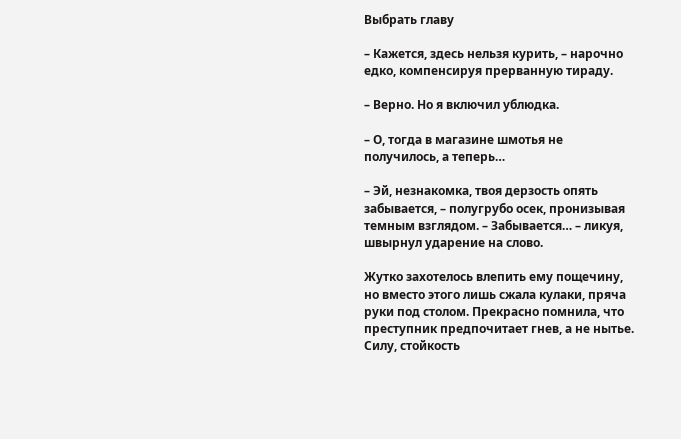Выбрать главу

– Кажется, здесь нельзя курить, – нарочно едко, компенсируя прерванную тираду.

– Верно. Но я включил ублюдка.

– О, тогда в магазине шмотья не получилось, а теперь…

– Эй, незнакомка, твоя дерзость опять забывается, – полугрубо осек, пронизывая темным взглядом. – Забывается… – ликуя, швырнул ударение на слово.

Жутко захотелось влепить ему пощечину, но вместо этого лишь сжала кулаки, пряча руки под столом. Прекрасно помнила, что преступник предпочитает гнев, а не нытье. Силу, стойкость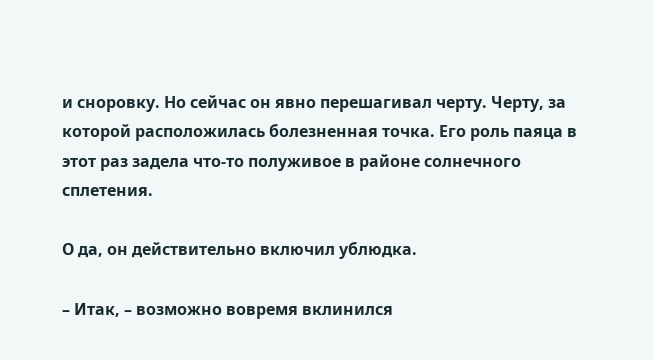и сноровку. Но сейчас он явно перешагивал черту. Черту, за которой расположилась болезненная точка. Его роль паяца в этот раз задела что-то полуживое в районе солнечного сплетения.

О да, он действительно включил ублюдка.

– Итак, – возможно вовремя вклинился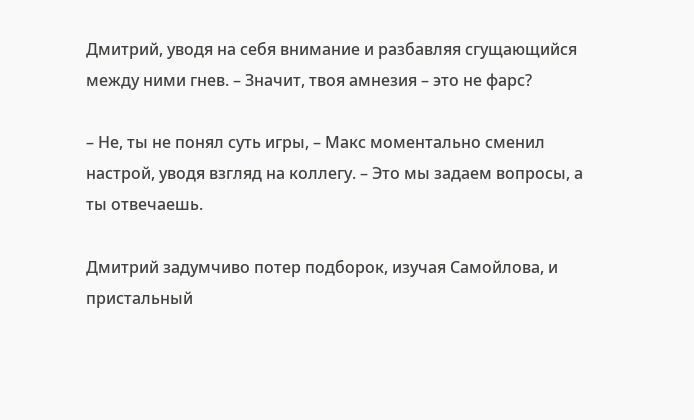Дмитрий, уводя на себя внимание и разбавляя сгущающийся между ними гнев. – Значит, твоя амнезия – это не фарс?

– Не, ты не понял суть игры, – Макс моментально сменил настрой, уводя взгляд на коллегу. – Это мы задаем вопросы, а ты отвечаешь.

Дмитрий задумчиво потер подборок, изучая Самойлова, и пристальный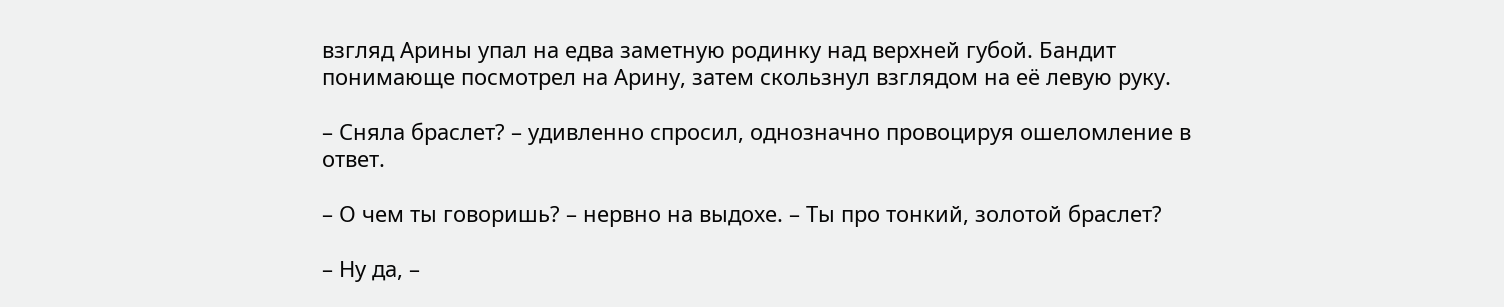взгляд Арины упал на едва заметную родинку над верхней губой. Бандит понимающе посмотрел на Арину, затем скользнул взглядом на её левую руку.

– Сняла браслет? – удивленно спросил, однозначно провоцируя ошеломление в ответ.

– О чем ты говоришь? – нервно на выдохе. – Ты про тонкий, золотой браслет?

– Ну да, –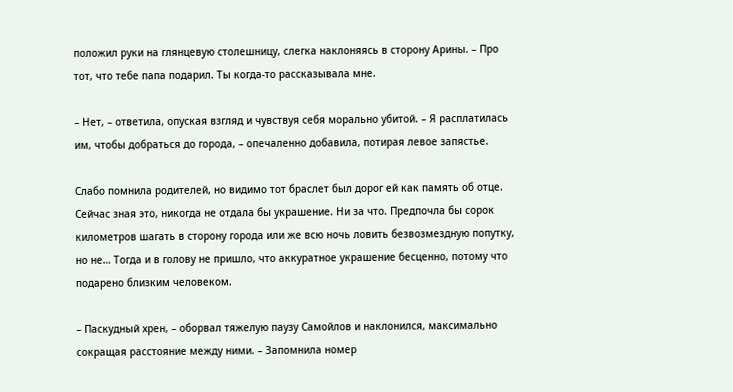положил руки на глянцевую столешницу, слегка наклоняясь в сторону Арины. – Про тот, что тебе папа подарил. Ты когда-то рассказывала мне.

– Нет, – ответила, опуская взгляд и чувствуя себя морально убитой. – Я расплатилась им, чтобы добраться до города, – опечаленно добавила, потирая левое запястье.

Слабо помнила родителей, но видимо тот браслет был дорог ей как память об отце. Сейчас зная это, никогда не отдала бы украшение. Ни за что. Предпочла бы сорок километров шагать в сторону города или же всю ночь ловить безвозмездную попутку, но не… Тогда и в голову не пришло, что аккуратное украшение бесценно, потому что подарено близким человеком.

– Паскудный хрен, – оборвал тяжелую паузу Самойлов и наклонился, максимально сокращая расстояние между ними. – Запомнила номер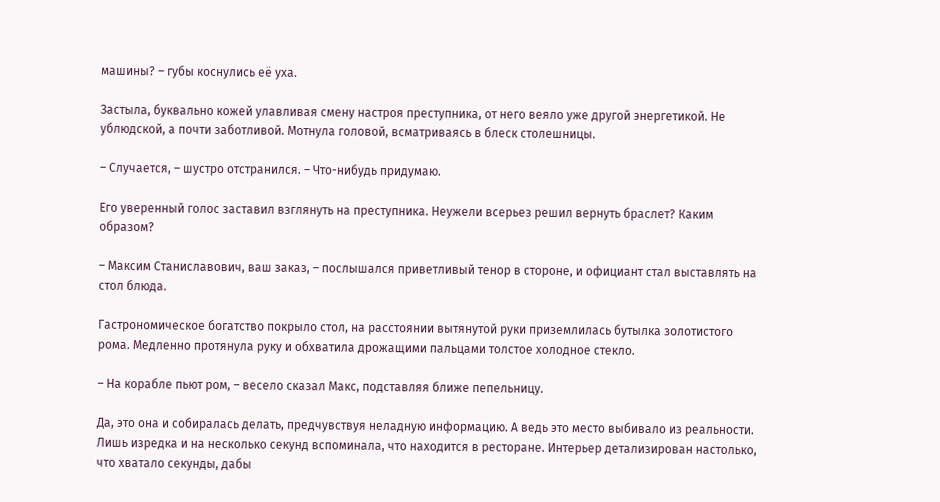машины? – губы коснулись её уха.

Застыла, буквально кожей улавливая смену настроя преступника, от него веяло уже другой энергетикой. Не ублюдской, а почти заботливой. Мотнула головой, всматриваясь в блеск столешницы.

– Случается, – шустро отстранился. – Что-нибудь придумаю.

Его уверенный голос заставил взглянуть на преступника. Неужели всерьез решил вернуть браслет? Каким образом?

– Максим Станиславович, ваш заказ, – послышался приветливый тенор в стороне, и официант стал выставлять на стол блюда.

Гастрономическое богатство покрыло стол, на расстоянии вытянутой руки приземлилась бутылка золотистого рома. Медленно протянула руку и обхватила дрожащими пальцами толстое холодное стекло.

– На корабле пьют ром, – весело сказал Макс, подставляя ближе пепельницу.

Да, это она и собиралась делать, предчувствуя неладную информацию. А ведь это место выбивало из реальности. Лишь изредка и на несколько секунд вспоминала, что находится в ресторане. Интерьер детализирован настолько, что хватало секунды, дабы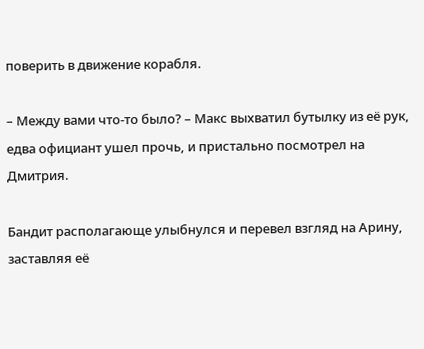поверить в движение корабля.

– Между вами что-то было? – Макс выхватил бутылку из её рук, едва официант ушел прочь, и пристально посмотрел на Дмитрия.

Бандит располагающе улыбнулся и перевел взгляд на Арину, заставляя её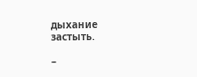дыхание застыть.

–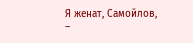Я женат, Самойлов, –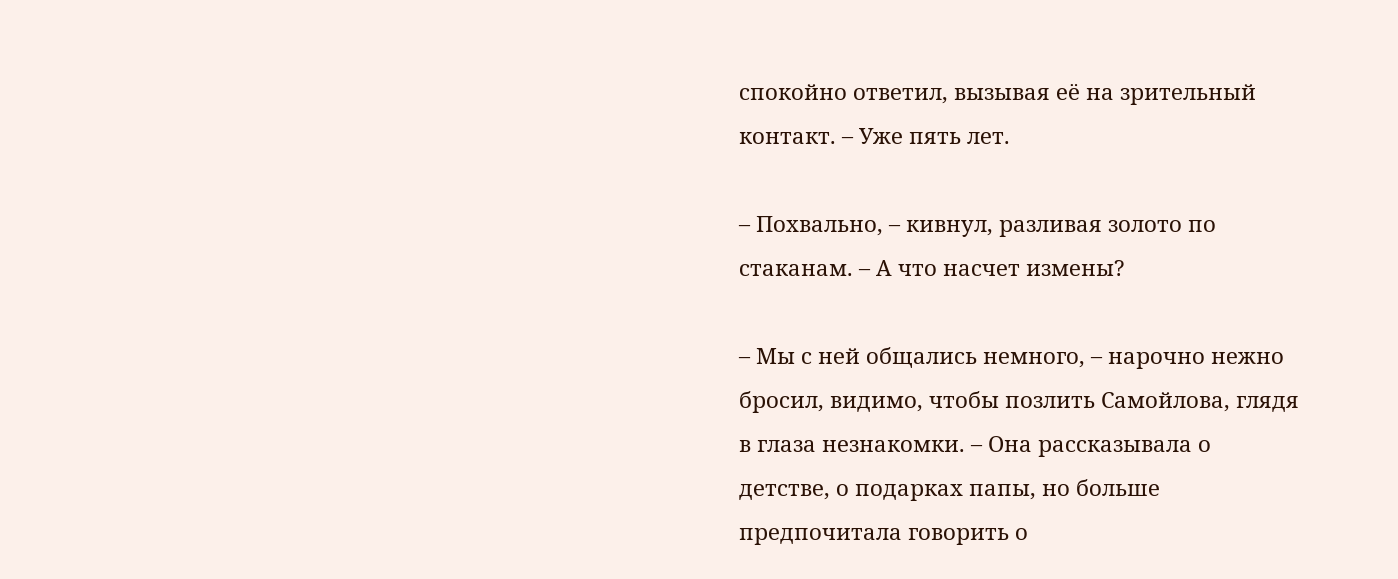спокойно ответил, вызывая её на зрительный контакт. – Уже пять лет.

– Похвально, – кивнул, разливая золото по стаканам. – А что насчет измены?

– Мы с ней общались немного, – нарочно нежно бросил, видимо, чтобы позлить Самойлова, глядя в глаза незнакомки. – Она рассказывала о детстве, о подарках папы, но больше предпочитала говорить о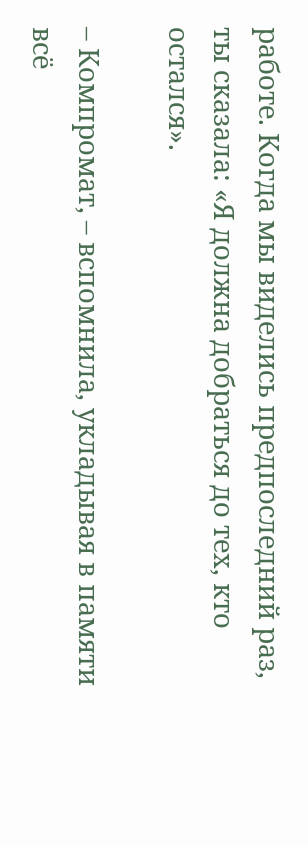работе. Когда мы виделись предпоследний раз, ты сказала: «Я должна добраться до тех, кто остался».

– Компромат, – вспомнила, укладывая в памяти всё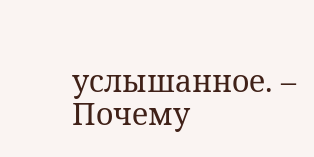услышанное. – Почему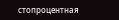стопроцентная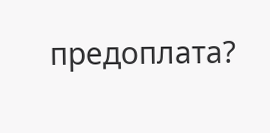предоплата?